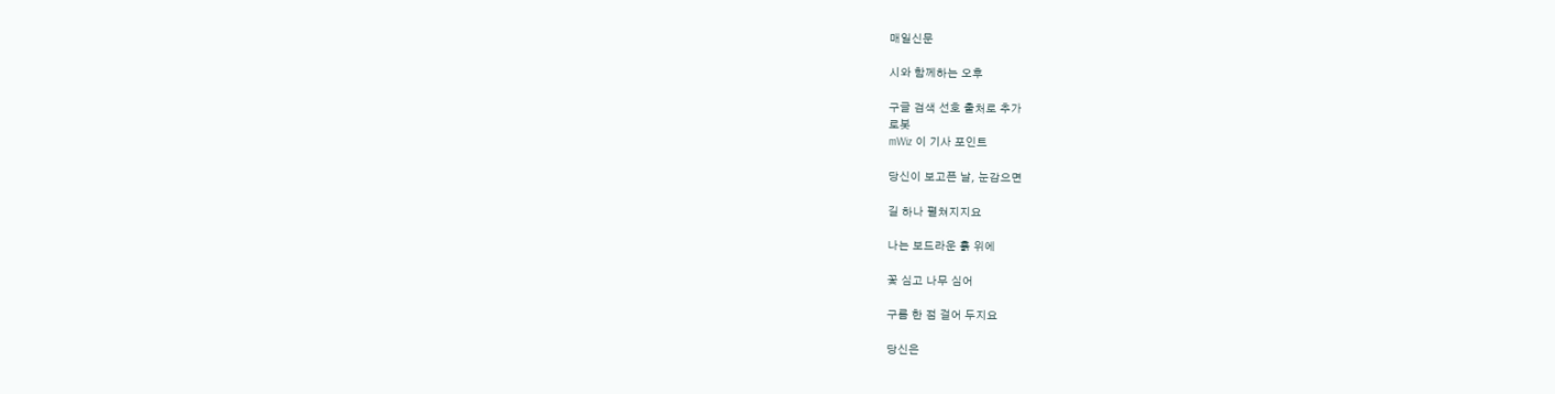매일신문

시와 함께하는 오후

구글 검색 선호 출처로 추가
로봇
mWiz 이 기사 포인트

당신이 보고픈 날, 눈감으면

길 하나 펼쳐지지요

나는 보드라운 흙 위에

꽃 심고 나무 심어

구름 한 점 걸어 두지요

당신은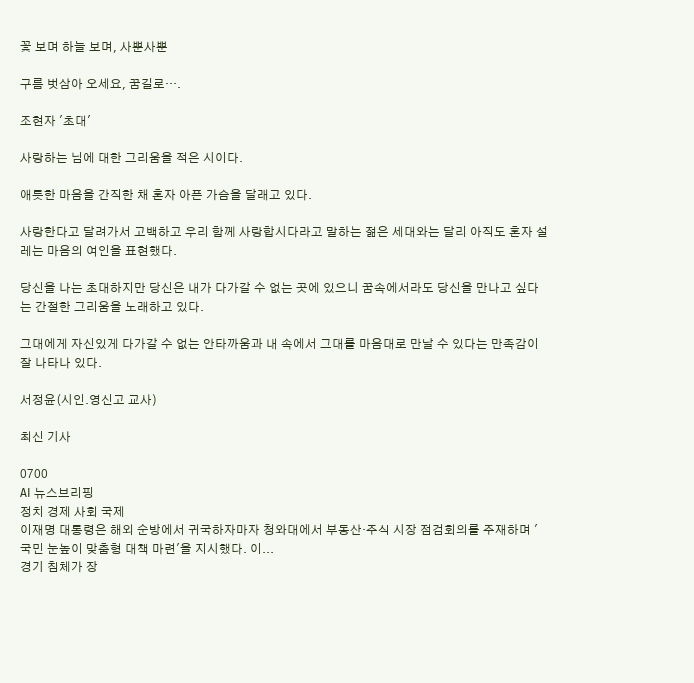꽃 보며 하늘 보며, 사뿐사뿐

구름 벗삼아 오세요, 꿈길로….

조현자 '초대'

사랑하는 님에 대한 그리움을 적은 시이다.

애틋한 마음을 간직한 채 혼자 아픈 가슴을 달래고 있다.

사랑한다고 달려가서 고백하고 우리 함께 사랑합시다라고 말하는 젊은 세대와는 달리 아직도 혼자 설레는 마음의 여인을 표현했다.

당신을 나는 초대하지만 당신은 내가 다가갈 수 없는 곳에 있으니 꿈속에서라도 당신을 만나고 싶다는 간절한 그리움을 노래하고 있다.

그대에게 자신있게 다가갈 수 없는 안타까움과 내 속에서 그대를 마음대로 만날 수 있다는 만족감이 잘 나타나 있다.

서정윤(시인.영신고 교사)

최신 기사

0700
AI 뉴스브리핑
정치 경제 사회 국제
이재명 대통령은 해외 순방에서 귀국하자마자 청와대에서 부동산·주식 시장 점검회의를 주재하며 '국민 눈높이 맞춤형 대책 마련'을 지시했다. 이...
경기 침체가 장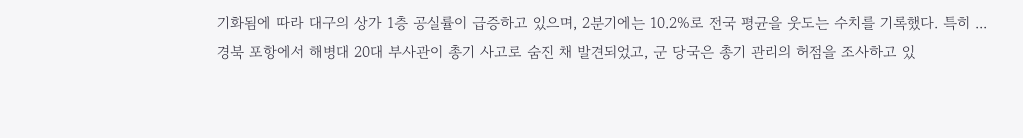기화됨에 따라 대구의 상가 1층 공실률이 급증하고 있으며, 2분기에는 10.2%로 전국 평균을 웃도는 수치를 기록했다. 특히 ...
경북 포항에서 해병대 20대 부사관이 총기 사고로 숨진 채 발견되었고, 군 당국은 총기 관리의 허점을 조사하고 있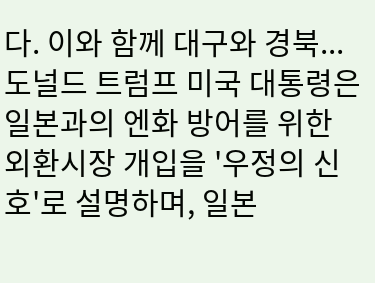다. 이와 함께 대구와 경북...
도널드 트럼프 미국 대통령은 일본과의 엔화 방어를 위한 외환시장 개입을 '우정의 신호'로 설명하며, 일본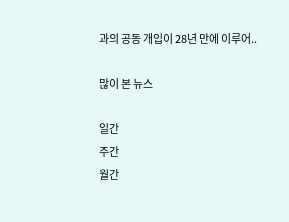과의 공동 개입이 28년 만에 이루어..

많이 본 뉴스

일간
주간
월간